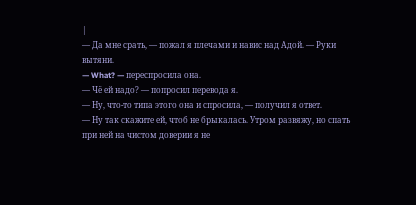|
— Да мне срать, — пожал я плечами и навис над Адой. — Руки вытяни.
— What? — переспросила она.
— Чё ей надо? — попросил перевода я.
— Ну, что-то типа этого она и спросила, — получил я ответ.
— Ну так скажите ей, чтоб не брыкалась. Утром развяжу, но спать при ней на чистом доверии я не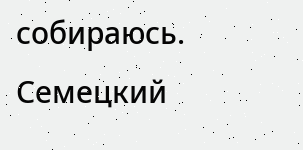собираюсь.
Семецкий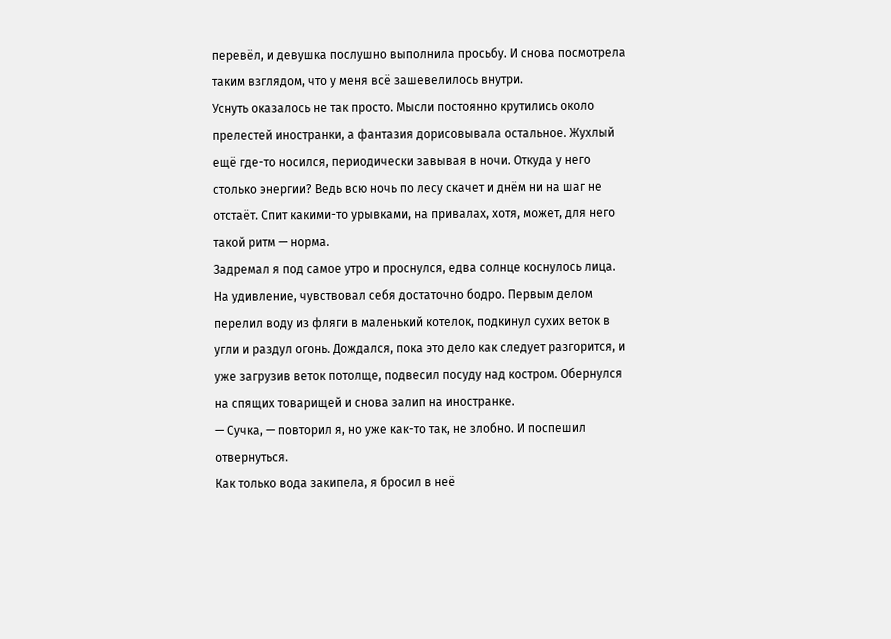перевёл, и девушка послушно выполнила просьбу. И снова посмотрела таким взглядом, что у меня всё зашевелилось внутри.
Уснуть оказалось не так просто. Мысли постоянно крутились около прелестей иностранки, а фантазия дорисовывала остальное. Жухлый ещё где-то носился, периодически завывая в ночи. Откуда у него столько энергии? Ведь всю ночь по лесу скачет и днём ни на шаг не отстаёт. Спит какими-то урывками, на привалах, хотя, может, для него такой ритм — норма.
Задремал я под самое утро и проснулся, едва солнце коснулось лица. На удивление, чувствовал себя достаточно бодро. Первым делом перелил воду из фляги в маленький котелок, подкинул сухих веток в угли и раздул огонь. Дождался, пока это дело как следует разгорится, и уже загрузив веток потолще, подвесил посуду над костром. Обернулся на спящих товарищей и снова залип на иностранке.
— Сучка, — повторил я, но уже как-то так, не злобно. И поспешил отвернуться.
Как только вода закипела, я бросил в неё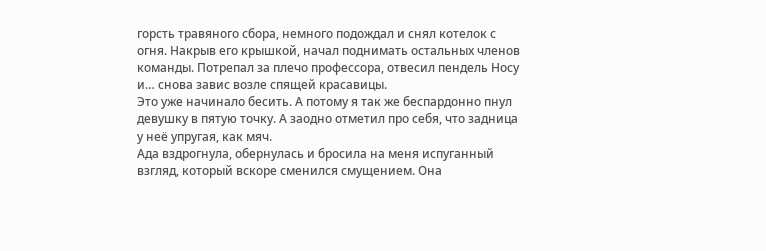горсть травяного сбора, немного подождал и снял котелок с огня. Накрыв его крышкой, начал поднимать остальных членов команды. Потрепал за плечо профессора, отвесил пендель Носу и… снова завис возле спящей красавицы.
Это уже начинало бесить. А потому я так же беспардонно пнул девушку в пятую точку. А заодно отметил про себя, что задница у неё упругая, как мяч.
Ада вздрогнула, обернулась и бросила на меня испуганный взгляд, который вскоре сменился смущением. Она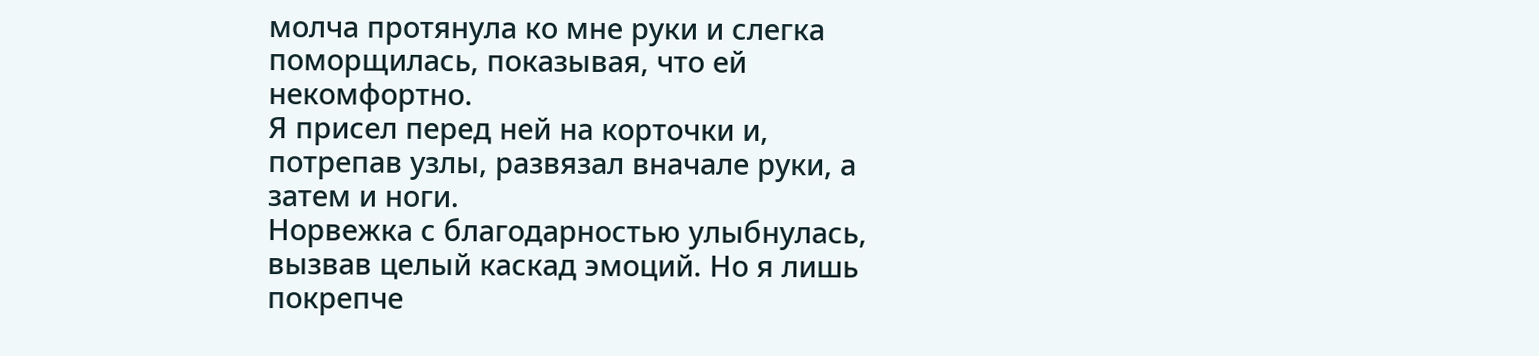молча протянула ко мне руки и слегка поморщилась, показывая, что ей некомфортно.
Я присел перед ней на корточки и, потрепав узлы, развязал вначале руки, а затем и ноги.
Норвежка с благодарностью улыбнулась, вызвав целый каскад эмоций. Но я лишь покрепче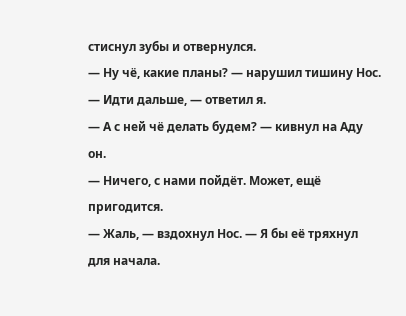стиснул зубы и отвернулся.
— Ну чё, какие планы? — нарушил тишину Нос.
— Идти дальше, — ответил я.
— А с ней чё делать будем? — кивнул на Аду он.
— Ничего, с нами пойдёт. Может, ещё пригодится.
— Жаль, — вздохнул Нос. — Я бы её тряхнул для начала.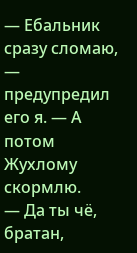— Ебальник сразу сломаю, — предупредил его я. — А потом Жухлому скормлю.
— Да ты чё, братан,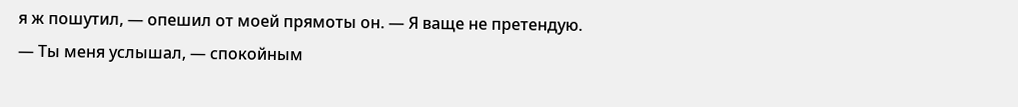я ж пошутил, — опешил от моей прямоты он. — Я ваще не претендую.
— Ты меня услышал, — спокойным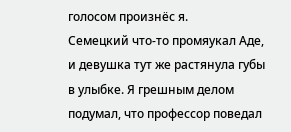голосом произнёс я.
Семецкий что-то промяукал Аде, и девушка тут же растянула губы в улыбке. Я грешным делом подумал, что профессор поведал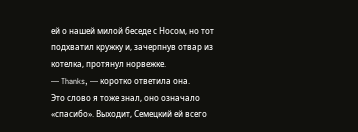ей о нашей милой беседе с Носом, но тот подхватил кружку и, зачерпнув отвар из котелка, протянул норвежке.
— Thanks, — коротко ответила она.
Это слово я тоже знал, оно означало «спасибо». Выходит, Семецкий ей всего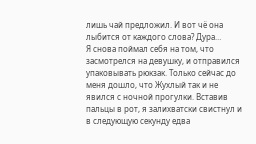лишь чай предложил. И вот чё она лыбится от каждого слова? Дура…
Я снова поймал себя на том, что засмотрелся на девушку, и отправился упаковывать рюкзак. Только сейчас до меня дошло, что Жухлый так и не явился с ночной прогулки. Вставив пальцы в рот, я залихватски свистнул и в следующую секунду едва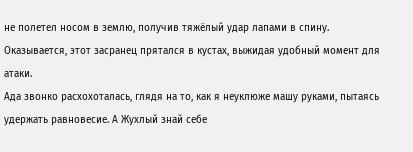не полетел носом в землю, получив тяжёлый удар лапами в спину. Оказывается, этот засранец прятался в кустах, выжидая удобный момент для атаки.
Ада звонко расхохоталась, глядя на то, как я неуклюже машу руками, пытаясь удержать равновесие. А Жухлый знай себе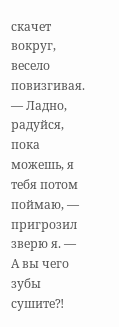скачет вокруг, весело повизгивая.
— Ладно, радуйся, пока можешь, я тебя потом поймаю, — пригрозил зверю я. — А вы чего зубы сушите⁈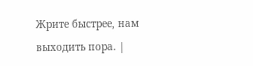Жрите быстрее, нам выходить пора. |